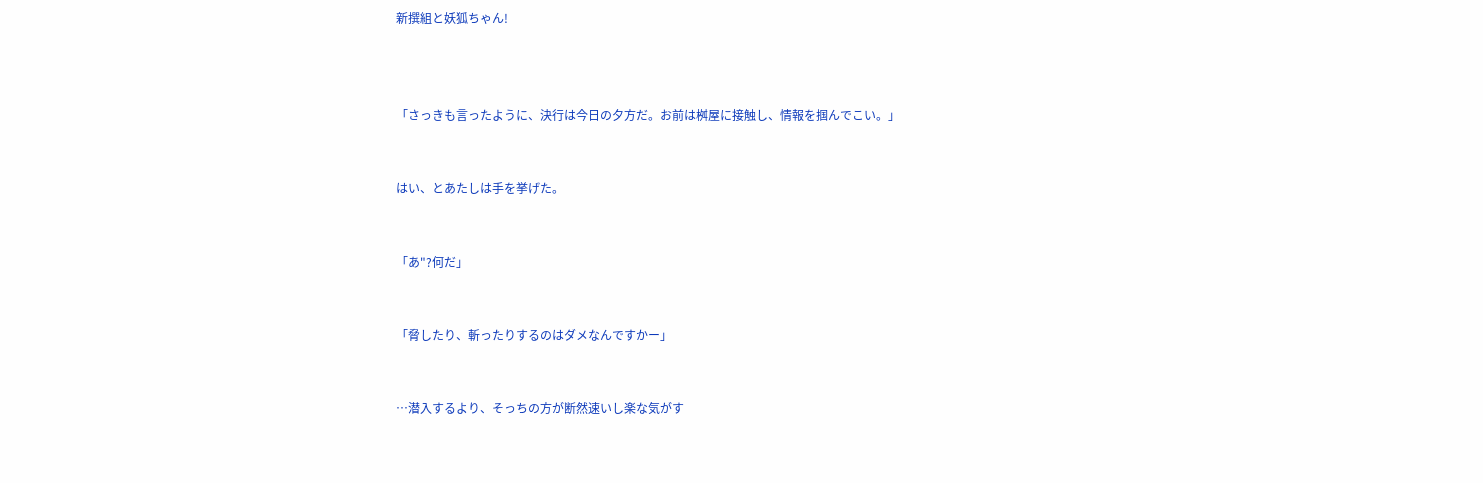新撰組と妖狐ちゃん!



「さっきも言ったように、決行は今日の夕方だ。お前は桝屋に接触し、情報を掴んでこい。」


はい、とあたしは手を挙げた。


「あ"?何だ」


「脅したり、斬ったりするのはダメなんですかー」


…潜入するより、そっちの方が断然速いし楽な気がす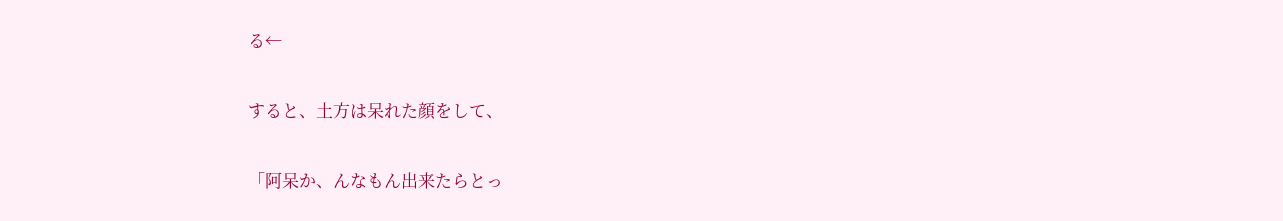る←


すると、土方は呆れた顔をして、


「阿呆か、んなもん出来たらとっ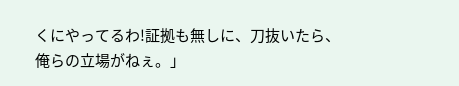くにやってるわ!証拠も無しに、刀抜いたら、
俺らの立場がねぇ。」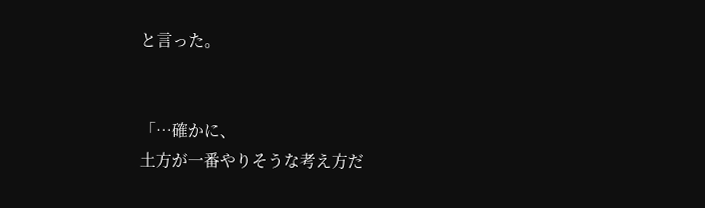と言った。


「…確かに、
土方が一番やりそうな考え方だ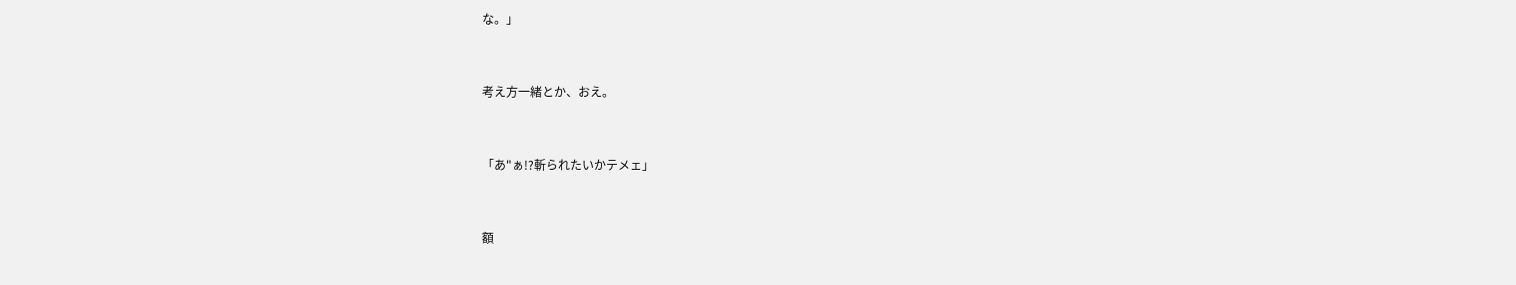な。」


考え方一緒とか、おえ。


「あ"ぁ!?斬られたいかテメェ」


額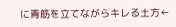に青筋を立てながらキレる土方←